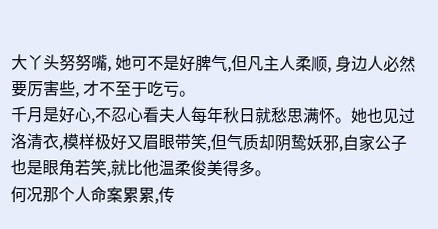大丫头努努嘴, 她可不是好脾气,但凡主人柔顺, 身边人必然要厉害些, 才不至于吃亏。
千月是好心,不忍心看夫人每年秋日就愁思满怀。她也见过洛清衣,模样极好又眉眼带笑,但气质却阴鸷妖邪,自家公子也是眼角若笑,就比他温柔俊美得多。
何况那个人命案累累,传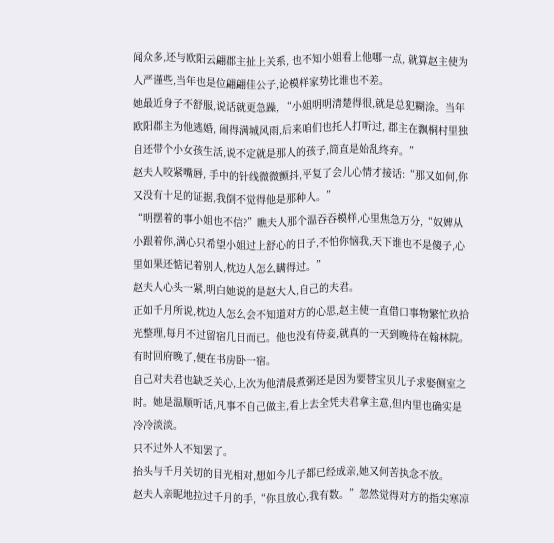闻众多,还与欧阳云翩郡主扯上关系, 也不知小姐看上他哪一点, 就算赵主使为人严谨些,当年也是位翩翩佳公子,论模样家势比谁也不差。
她最近身子不舒服,说话就更急躁, “小姐明明清楚得很,就是总犯糊涂。当年欧阳郡主为他逃婚, 闹得满城风雨,后来咱们也托人打听过, 郡主在飘桐村里独自还带个小女孩生活,说不定就是那人的孩子,简直是始乱终弃。”
赵夫人咬紧嘴唇, 手中的针线微微颤抖,平复了会儿心情才接话:“那又如何,你又没有十足的证据,我倒不觉得他是那种人。”
“明摆着的事小姐也不信?”瞧夫人那个温吞吞模样,心里焦急万分,“奴婢从小跟着你,满心只希望小姐过上舒心的日子,不怕你恼我,天下谁也不是傻子,心里如果还惦记着别人,枕边人怎么瞒得过。”
赵夫人心头一紧,明白她说的是赵大人,自己的夫君。
正如千月所说,枕边人怎么会不知道对方的心思,赵主使一直借口事物繁忙玖拾光整理,每月不过留宿几日而已。他也没有侍妾,就真的一天到晚待在翰林院。有时回府晚了,便在书房卧一宿。
自己对夫君也缺乏关心,上次为他清晨煮粥还是因为要替宝贝儿子求娶侧室之时。她是温顺听话,凡事不自己做主,看上去全凭夫君拿主意,但内里也确实是冷冷淡淡。
只不过外人不知罢了。
抬头与千月关切的目光相对,想如今儿子都已经成亲,她又何苦执念不放。
赵夫人亲昵地拉过千月的手,“你且放心,我有数。”忽然觉得对方的指尖寒凉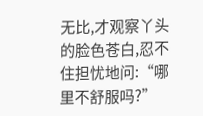无比,才观察丫头的脸色苍白,忍不住担忧地问:“哪里不舒服吗?”